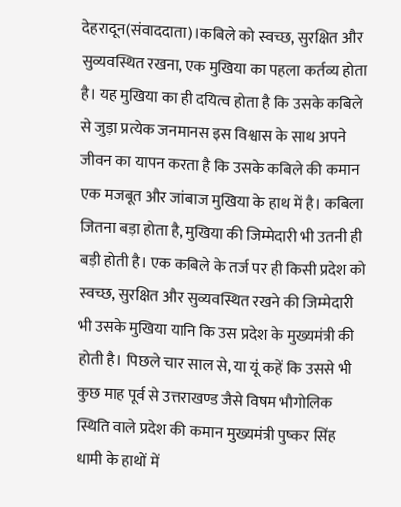देहरादून(संवाददाता)।कबिले को स्वच्छ, सुरक्षित और सुव्यवस्थित रखना, एक मुखिया का पहला कर्तव्य होता है। यह मुखिया का ही दयित्व होता है कि उसके कबिले से जुड़ा प्रत्येक जनमानस इस विश्वास के साथ अपने जीवन का यापन करता है कि उसके कबिले की कमान एक मजबूत और जांबाज मुखिया के हाथ में है। कबिला जितना बड़ा होता है, मुखिया की जिम्मेदारी भी उतनी ही बड़ी होती है। एक कबिले के तर्ज पर ही किसी प्रदेश को स्वच्छ, सुरक्षित और सुव्यवस्थित रखने की जिम्मेदारी भी उसके मुखिया यानि कि उस प्रदेश के मुख्यमंत्री की होती है। पिछले चार साल से, या यूं कहें कि उससे भी कुछ माह पूर्व से उत्तराखण्ड जैसे विषम भौगोलिक स्थिति वाले प्रदेश की कमान मुख्यमंत्री पुष्कर सिंह धामी के हाथों में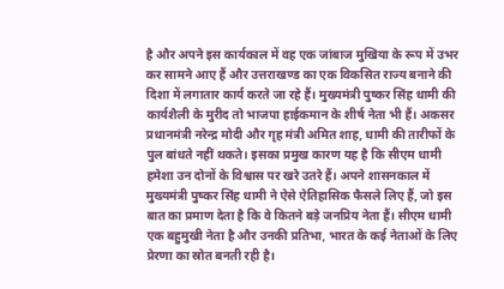है और अपने इस कार्यकाल में वह एक जांबाज मुखिया के रूप में उभर कर सामने आए हैं और उत्तराखण्ड का एक विकसित राज्य बनाने की दिशा में लगातार कार्य करते जा रहे हैं। मुख्यमंत्री पुष्कर सिंह धामी की कार्यशैली के मुरीद तो भाजपा हाईकमान के शीर्ष नेता भी हैं। अकसर प्रधानमंत्री नरेन्द्र मोदी और गृह मंत्री अमित शाह, धामी की तारीफों के पुल बांधते नहीं थकते। इसका प्रमुख कारण यह है कि सीएम धामी हमेशा उन दोनों के विश्वास पर खरे उतरे हैं। अपने शासनकाल में मुख्यमंत्री पुष्कर सिंह धामी ने ऐसे ऐतिहासिक फैसले लिए हैं, जो इस बात का प्रमाण देता है कि वे कितने बड़े जनप्रिय नेता हैं। सीएम धामी एक बहुमुखी नेता है और उनकी प्रतिभा, भारत के कई नेताओं के लिए प्रेरणा का स्रोत बनती रही है।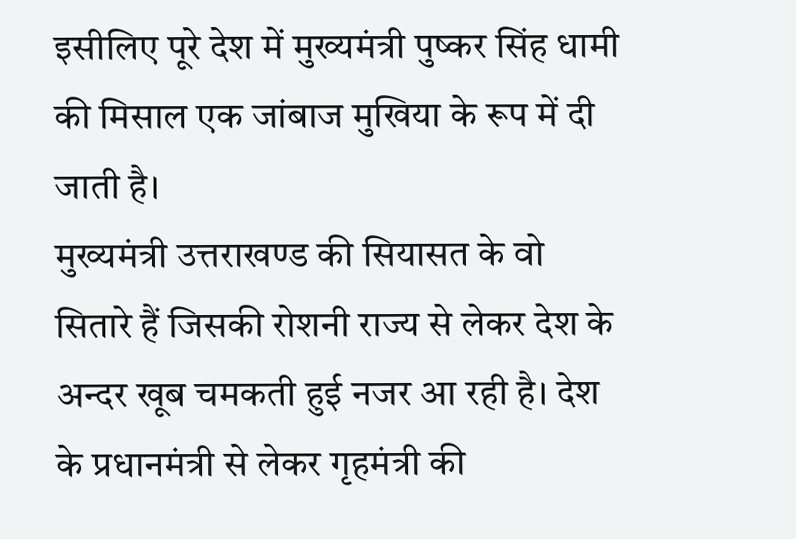इसीलिए पूरे देश में मुख्यमंत्री पुष्कर सिंह धामी की मिसाल एक जांबाज मुखिया के रूप में दी जाती है।
मुख्यमंत्री उत्तराखण्ड की सियासत के वो सितारे हैं जिसकी रोशनी राज्य से लेकर देश के अन्दर खूब चमकती हुई नजर आ रही है। देश के प्रधानमंत्री से लेकर गृहमंत्री की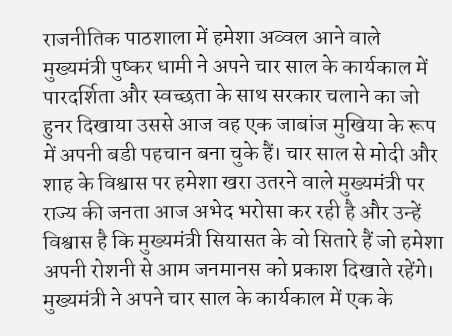राजनीतिक पाठशाला में हमेशा अव्वल आने वाले मुख्यमंत्री पुष्कर धामी ने अपने चार साल के कार्यकाल में पारदर्शिता और स्वच्छता के साथ सरकार चलाने का जो हुनर दिखाया उससे आज वह एक जाबांज मुखिया के रूप में अपनी बडी पहचान बना चुके हैं। चार साल से मोदी और शाह के विश्वास पर हमेशा खरा उतरने वाले मुख्यमंत्री पर राज्य की जनता आज अभेद भरोसा कर रही है और उन्हें विश्वास है कि मुख्यमंत्री सियासत के वो सितारे हैं जो हमेशा अपनी रोशनी से आम जनमानस को प्रकाश दिखाते रहेंगे। मुख्यमंत्री ने अपने चार साल के कार्यकाल में एक के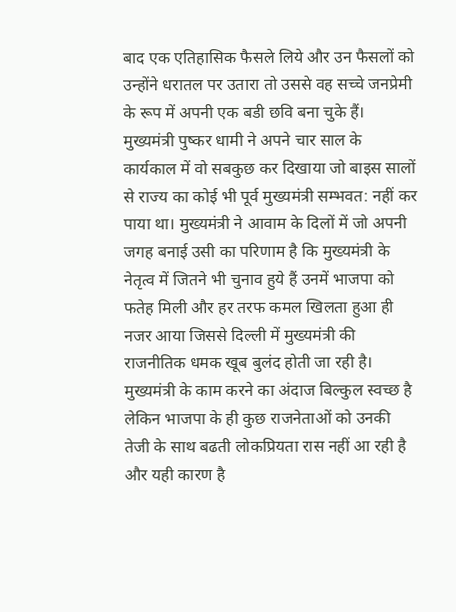बाद एक एतिहासिक फैसले लिये और उन फैसलों को उन्होंने धरातल पर उतारा तो उससे वह सच्चे जनप्रेमी के रूप में अपनी एक बडी छवि बना चुके हैं। मुख्यमंत्री पुष्कर धामी ने अपने चार साल के कार्यकाल में वो सबकुछ कर दिखाया जो बाइस सालों से राज्य का कोई भी पूर्व मुख्यमंत्री सम्भवत: नहीं कर पाया था। मुख्यमंत्री ने आवाम के दिलों में जो अपनी जगह बनाई उसी का परिणाम है कि मुख्यमंत्री के नेतृत्व में जितने भी चुनाव हुये हैं उनमें भाजपा को फतेह मिली और हर तरफ कमल खिलता हुआ ही नजर आया जिससे दिल्ली में मुख्यमंत्री की राजनीतिक धमक खूब बुलंद होती जा रही है। मुख्यमंत्री के काम करने का अंदाज बिल्कुल स्वच्छ है लेकिन भाजपा के ही कुछ राजनेताओं को उनकी तेजी के साथ बढती लोकप्रियता रास नहीं आ रही है और यही कारण है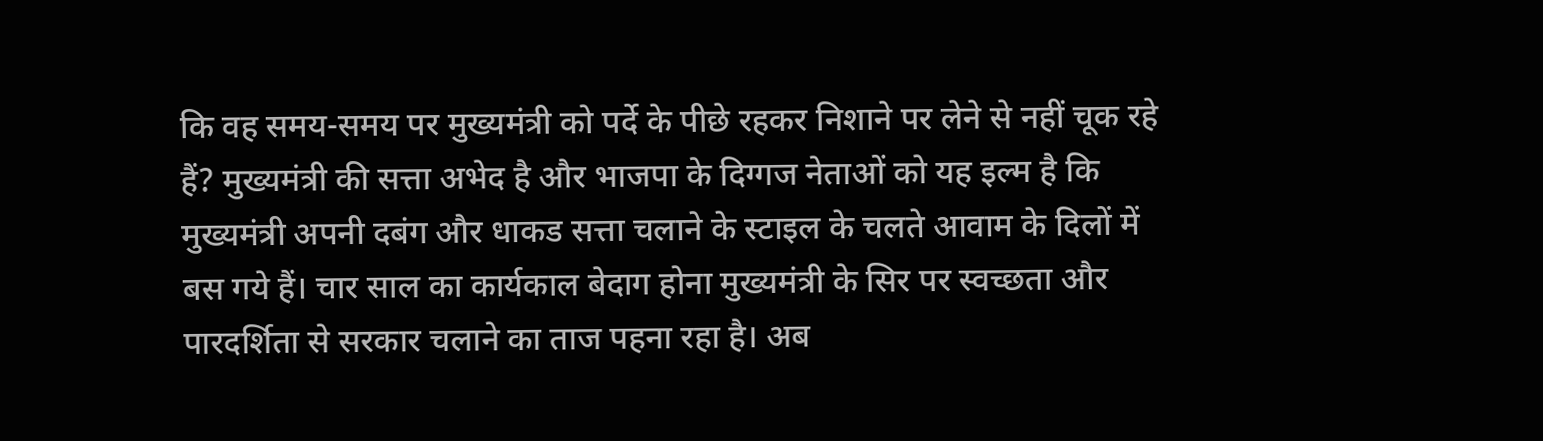कि वह समय-समय पर मुख्यमंत्री को पर्दे के पीछे रहकर निशाने पर लेने से नहीं चूक रहे हैं? मुख्यमंत्री की सत्ता अभेद है और भाजपा के दिग्गज नेताओं को यह इल्म है कि मुख्यमंत्री अपनी दबंग और धाकड सत्ता चलाने के स्टाइल के चलते आवाम के दिलों में बस गये हैं। चार साल का कार्यकाल बेदाग होना मुख्यमंत्री के सिर पर स्वच्छता और पारदर्शिता से सरकार चलाने का ताज पहना रहा है। अब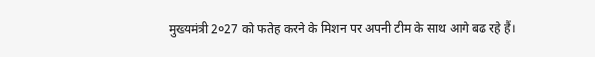मुख्यमंत्री 2०27 को फतेह करने के मिशन पर अपनी टीम के साथ आगे बढ रहे हैं।